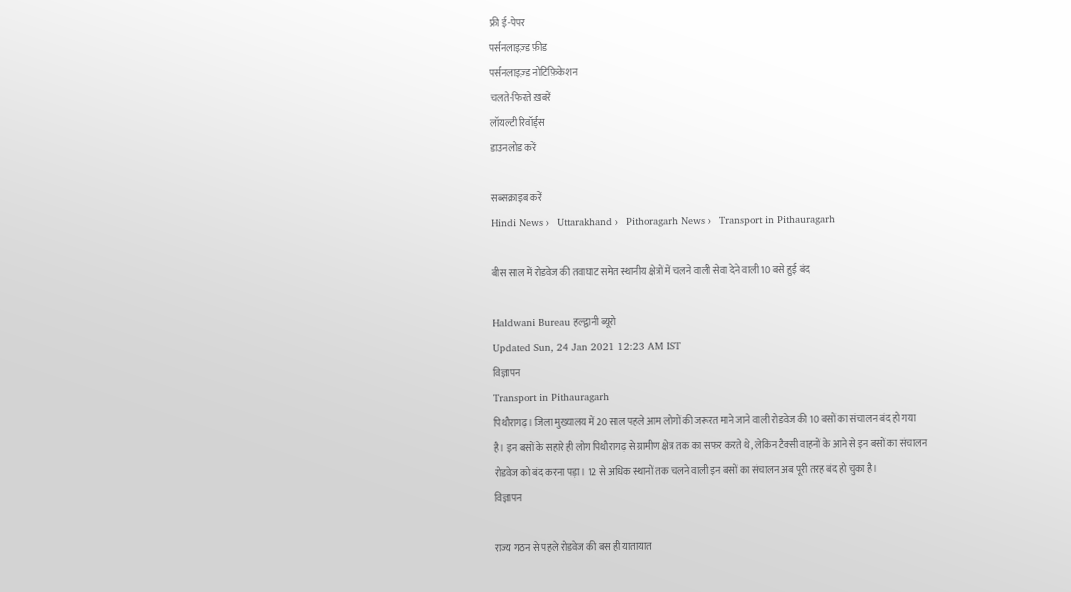फ्री ई-पेपर
पर्सनलाइज़्ड फ़ीड
पर्सनलाइज़्ड नोटिफ़िकेशन
चलते-फिरते ख़बरें
लॉयल्टी रिवॉर्ड्स
डाउनलोड करें

सब्सक्राइब करें
Hindi News ›   Uttarakhand ›   Pithoragarh News ›   Transport in Pithauragarh

बीस साल में रोडवेज की तवाघाट समेत स्थानीय क्षेत्रों में चलने वाली सेवा देने वाली 10 बसे हुई बंद

Haldwani Bureau हल्द्वानी ब्यूरो
Updated Sun, 24 Jan 2021 12:23 AM IST
विज्ञापन
Transport in Pithauragarh
पिथौरागढ़। जिला मुख्यालय में 20 साल पहले आम लोगों की जरूरत माने जाने वाली रोडवेज की 10 बसों का संचालन बंद हो गया है। इन बसों के सहारे ही लोग पिथौरागढ़ से ग्रामीण क्षेत्र तक का सफर करते थे, लेकिन टैक्सी वाहनों के आने से इन बसों का संचालन रोडवेज को बंद करना पड़ा। 12 से अधिक स्थानों तक चलने वाली इन बसों का संचालन अब पूरी तरह बंद हो चुका है।
विज्ञापन

राज्य गठन से पहले रोडवेज की बस ही यातायात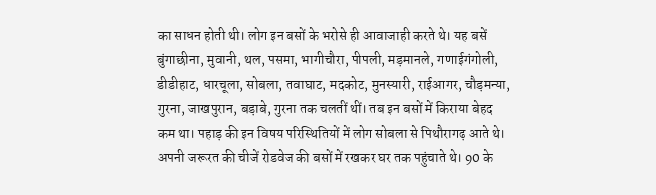का साधन होती थी। लोग इन बसों के भरोसे ही आवाजाही करते थे। यह बसें बुंगाछीना, मुवानी, थल, पसमा, भागीचौरा, पीपली, मड़मानले, गणाईगंगोली, डीडीहाट, धारचूला, सोबला, तवाघाट, मदकोट, मुनस्यारी, राईआगर, चौड़मन्या, गुरना, जाखपुरान, बड़ाबे, गुरना तक चलतीं थीं। तब इन बसों में किराया बेहद कम था। पहाड़ की इन विषय परिस्थितियों में लोग सोबला से पिथौरागढ़ आते थे। अपनी जरूरत की चीजें रोडवेज की बसों में रखकर घर तक पहुंचाते थे। 90 के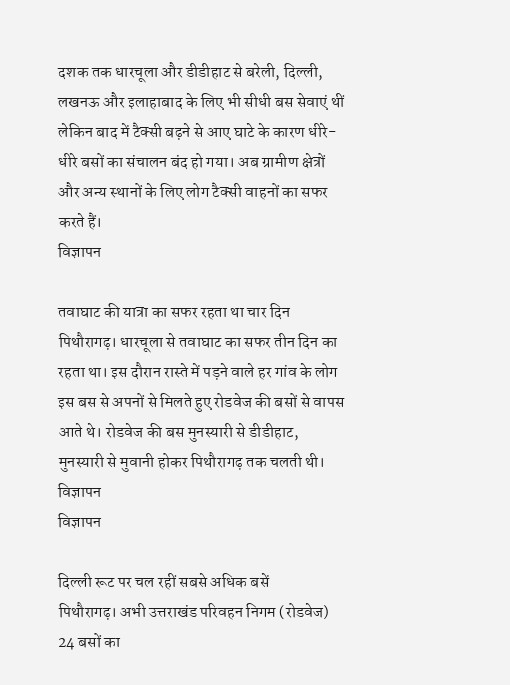दशक तक धारचूला और डीडीहाट से बरेली, दिल्ली, लखनऊ और इलाहाबाद के लिए भी सीधी बस सेवाएं थीं लेकिन बाद में टैक्सी बढ़ने से आए घाटे के कारण धीरे-धीरे बसों का संचालन बंद हो गया। अब ग्रामीण क्षेत्रों और अन्य स्थानों के लिए लोग टैक्सी वाहनों का सफर करते हैं।
विज्ञापन

तवाघाट की यात्रा का सफर रहता था चार दिन
पिथौरागढ़। धारचूला से तवाघाट का सफर तीन दिन का रहता था। इस दौरान रास्ते में पड़ने वाले हर गांव के लोग इस बस से अपनों से मिलते हुए रोडवेज की बसों से वापस आते थे। रोडवेज की बस मुनस्यारी से डीडीहाट, मुनस्यारी से मुवानी होकर पिथौरागढ़ तक चलती थी।
विज्ञापन
विज्ञापन

दिल्ली रूट पर चल रहीं सबसे अधिक बसें
पिथौरागढ़। अभी उत्तराखंड परिवहन निगम (रोडवेज) 24 बसों का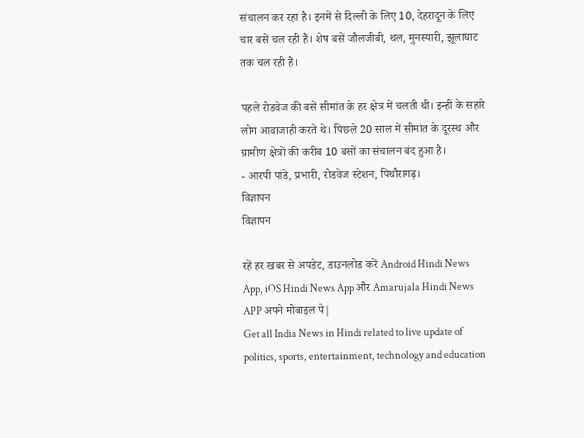संचालन कर रहा है। इनमें से दिल्ली के लिए 10, देहरादून के लिए चार बसें चल रही हैं। शेष बसें जौलजीबी, थल, मुनस्यारी, झूलाघाट तक चल रही हैं।

पहले रोडवेज की बसें सीमांत के हर क्षेत्र में चलती थी। इन्हीं के सहारे लोग आवाजाही करते थे। पिछले 20 साल में सीमांत के दूरस्थ और ग्रामीण क्षेत्रों की करीब 10 बसों का संचालन बंद हुआ है।
- आरपी पांडे, प्रभारी, रोडवेज स्टेशन, पिथौरागढ़।
विज्ञापन
विज्ञापन

रहें हर खबर से अपडेट, डाउनलोड करें Android Hindi News App, iOS Hindi News App और Amarujala Hindi News APP अपने मोबाइल पे|
Get all India News in Hindi related to live update of politics, sports, entertainment, technology and education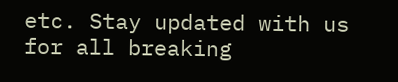etc. Stay updated with us for all breaking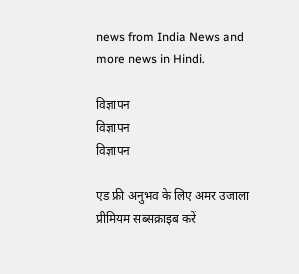news from India News and more news in Hindi.

विज्ञापन
विज्ञापन
विज्ञापन

एड फ्री अनुभव के लिए अमर उजाला प्रीमियम सब्सक्राइब करें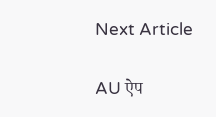Next Article

AU ऐप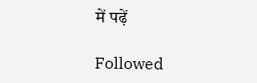में पढ़ें

Followed